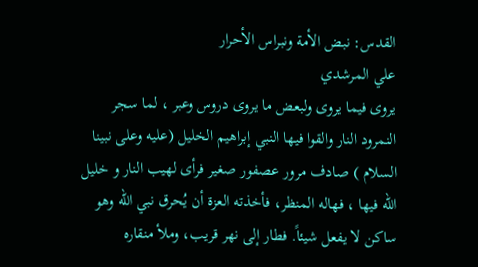القدس: نبض الأمة ونبراس الأحرار
علي المرشدي
يروى فيما يروى ولبعض ما يروى دروس وعبر ، لما سجر النمرود النار والقوا فيها النبي إبراهيم الخليل (عليه وعلى نبينا السلام ) صادف مرور عصفور صغير فرأى لهيب النار و خليل الله فيها ، فهاله المنظر، فأخذته العزة أن يُحرق نبي الله وهو ساكن لا يفعل شيئاً. فطار إلى نهر قريب، وملأ منقاره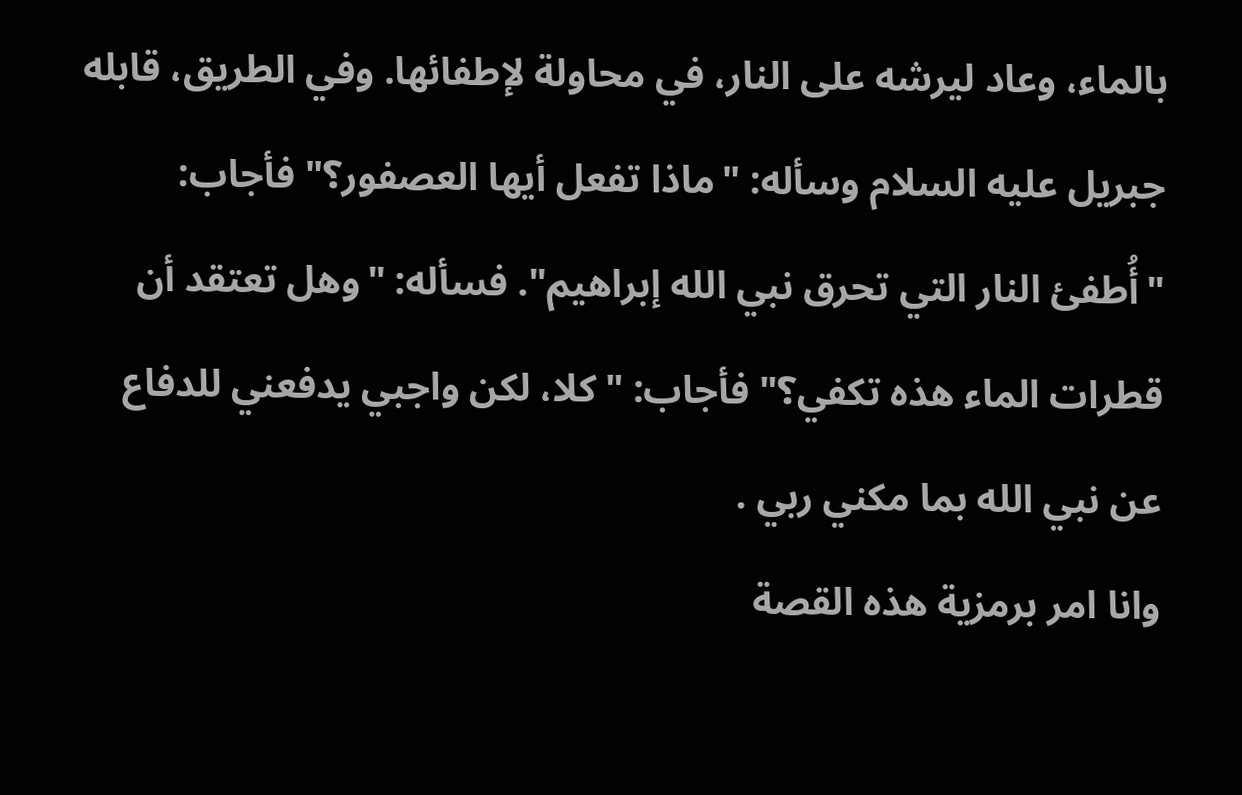بالماء، وعاد ليرشه على النار، في محاولة لإطفائها. وفي الطريق، قابله جبريل عليه السلام وسأله: "ماذا تفعل أيها العصفور؟" فأجاب: "أُطفئ النار التي تحرق نبي الله إبراهيم". فسأله: "وهل تعتقد أن قطرات الماء هذه تكفي؟" فأجاب: "كلا، لكن واجبي يدفعني للدفاع عن نبي الله بما مكني ربي .
وانا امر برمزية هذه القصة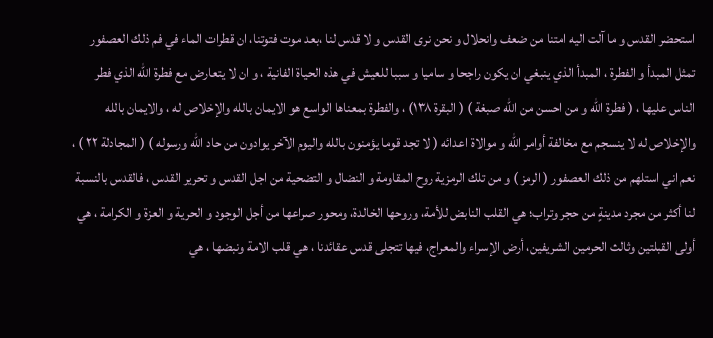استحضر القدس و ما آلت اليه امتنا من ضعف وانحلال و نحن نرى القدس و لا قدس لنا ،بعد موت فتوتنا، ان قطرات الماء في فم ذلك العصفور تمثل المبدأ و الفطرة ، المبدأ الذي ينبغي ان يكون راجحا و ساميا و سببا للعيش في هذه الحياة الفانية ، و ان لا يتعارض مع فطرة الله الذي فطر الناس عليها ، ( فطرة الله و من احسن من الله صبغة ) ( البقرة ١٣٨) ، والفطرة بمعناها الواسع هو الايمان بالله والإخلاص له ، والايمان بالله والإخلاص له لا ينسجم مع مخالفة أوامر الله و موالاة اعدائه ( لا تجد قوما يؤمنون بالله واليوم الآخر يوادون من حاد الله ورسوله ) ( المجادلة ٢٢ ) ، نعم اني استلهم من ذلك العصفور ( الرمز ) و من تلك الرمزية روح المقاومة و النضال و التضحية من اجل القدس و تحرير القدس ، فالقدس بالنسبة لنا أكثر من مجرد مدينةٍ من حجر وتراب؛ هي القلب النابض للأمة، وروحها الخالدة، ومحور صراعها من أجل الوجود و الحرية و العزة و الكرامة ، هي أولى القبلتين وثالث الحرمين الشريفين، أرض الإسراء والمعراج، فيها تتجلى قدس عقائدنا ، هي قلب الامة ونبضها ، هي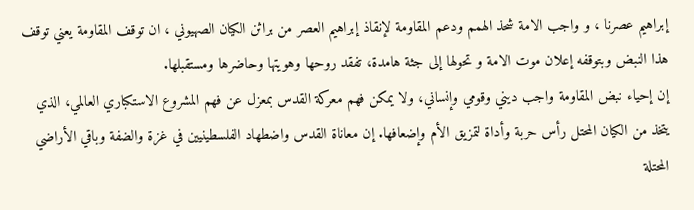إبراهيم عصرنا ، و واجب الامة شحذ الهمم ودعم المقاومة لإنقاذ إبراهيم العصر من براثن الكيان الصهيوني ، ان توقف المقاومة يعني توقف هذا النبض وبتوقفه إعلان موت الامة و تحولها إلى جثة هامدة، تفقد روحها وهويتها وحاضرها ومستقبلها.
إن إحياء نبض المقاومة واجب ديني وقومي وإنساني، ولا يمكن فهم معركة القدس بمعزل عن فهم المشروع الاستكباري العالمي، الذي يتخذ من الكيان المحتل رأس حربة وأداة لتمزيق الأم وإضعافها. إن معاناة القدس واضطهاد الفلسطينيين في غزة والضفة وباقي الأراضي المحتلة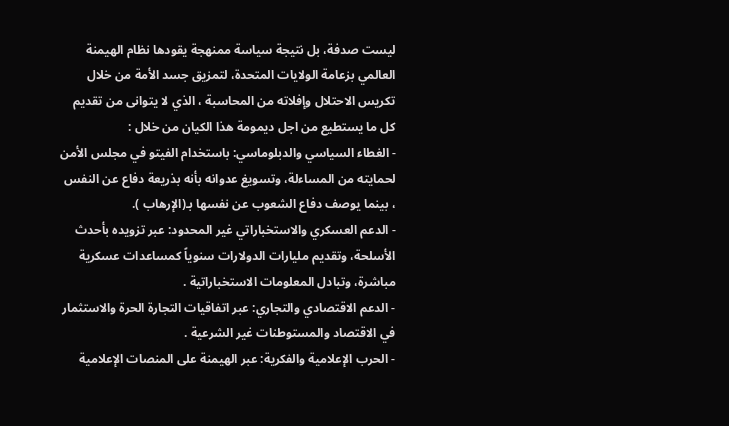ليست صدفة، بل نتيجة سياسة ممنهجة يقودها نظام الهيمنة العالمي بزعامة الولايات المتحدة، لتمزيق جسد الأمة من خلال تكريس الاحتلال وإفلاته من المحاسبة ، الذي لا يتوانى من تقديم كل ما يستطيع من اجل ديمومة هذا الكيان من خلال :
- الغطاء السياسي والدبلوماسي: باستخدام الفيتو في مجلس الأمن لحمايته من المساءلة، وتسويغ عدوانه بأنه بذريعة دفاع عن النفس ، بينما يوصف دفاع الشعوب عن نفسها بـ(الإرهاب ).
- الدعم العسكري والاستخباراتي غير المحدود: عبر تزويده بأحدث الأسلحة، وتقديم مليارات الدولارات سنوياً كمساعدات عسكرية مباشرة، وتبادل المعلومات الاستخباراتية .
- الدعم الاقتصادي والتجاري: عبر اتفاقيات التجارة الحرة والاستثمار في الاقتصاد والمستوطنات غير الشرعية .
- الحرب الإعلامية والفكرية: عبر الهيمنة على المنصات الإعلامية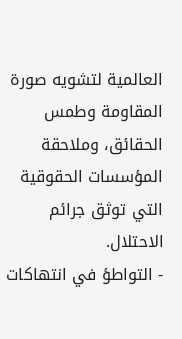العالمية لتشويه صورة المقاومة وطمس الحقائق، وملاحقة المؤسسات الحقوقية التي توثق جرائم الاحتلال.
- التواطؤ في انتهاكات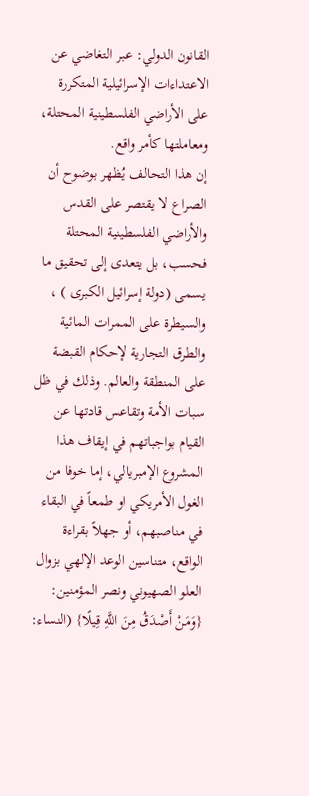القانون الدولي: عبر التغاضي عن الاعتداءات الإسرائيلية المتكررة على الأراضي الفلسطينية المحتلة، ومعاملتها كأمر واقع.
إن هذا التحالف يُظهر بوضوح أن الصراع لا يقتصر على القدس والأراضي الفلسطينية المحتلة فحسب، بل يتعدى إلى تحقيق ما يسمى (دولة إسرائيل الكبرى ) ، والسيطرة على الممرات المائية والطرق التجارية لإحكام القبضة على المنطقة والعالم. وذلك في ظل سبات الأمة وتقاعس قادتها عن القيام بواجباتهم في إيقاف هذا المشروع الإمبريالي، إما خوفا من الغول الأمريكي او طمعاً في البقاء في مناصبهم، أو جهلاً بقراءة الواقع، متناسين الوعد الإلهي بزوال العلو الصهيوني ونصر المؤمنين: {وَمَنْ أَصْدَقُ مِنَ اللَّهِ قِيلًا} (النساء: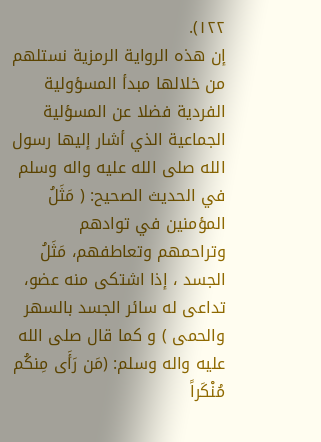١٢٢).
إن هذه الرواية الرمزية نستلهم من خلالها مبدأ المسؤولية الفردية فضلا عن المسؤلية الجماعية الذي أشار إليها رسول الله صلى الله عليه واله وسلم في الحديث الصحيح: ( مَثَلُ المؤمنين في توادهم وتراحمهم وتعاطفهم، مَثَلُ الجسد ، إذا اشتكى منه عضو، تداعى له سائر الجسد بالسهر والحمى ) و كما قال صلى الله عليه واله وسلم: (مَن رَأَى مِنكُم مُنْكَراً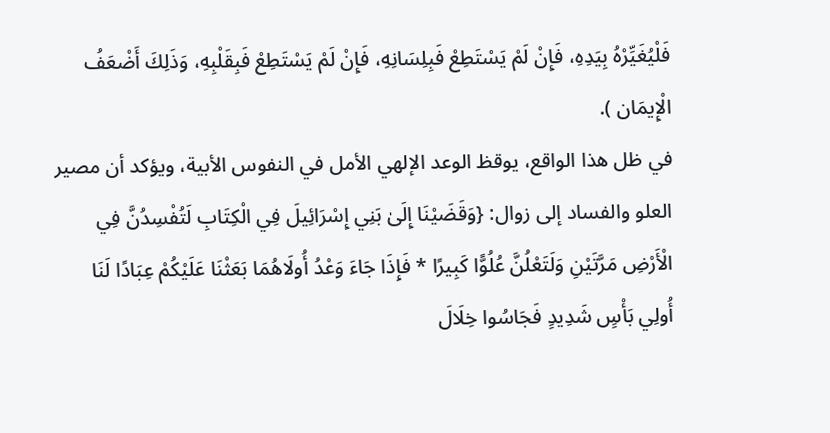فَلْيُغَيِّرْهُ بِيَدِهِ، فَإِنْ لَمْ يَسْتَطِعْ فَبِلِسَانِهِ، فَإِنْ لَمْ يَسْتَطِعْ فَبِقَلْبِهِ، وَذَلِكَ أَضْعَفُ الْإِيمَان ).
في ظل هذا الواقع، يوقظ الوعد الإلهي الأمل في النفوس الأبية، ويؤكد أن مصير العلو والفساد إلى زوال: {وَقَضَيْنَا إِلَىٰ بَنِي إِسْرَائِيلَ فِي الْكِتَابِ لَتُفْسِدُنَّ فِي الْأَرْضِ مَرَّتَيْنِ وَلَتَعْلُنَّ عُلُوًّا كَبِيرًا * فَإِذَا جَاءَ وَعْدُ أُولَاهُمَا بَعَثْنَا عَلَيْكُمْ عِبَادًا لَنَا أُولِي بَأْسٍ شَدِيدٍ فَجَاسُوا خِلَالَ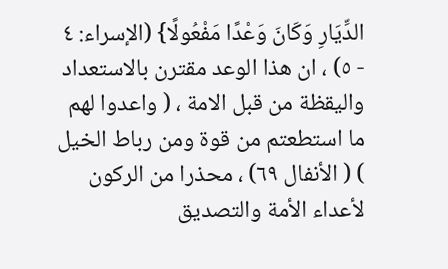الدِّيَارِ وَكَانَ وَعْدًا مَفْعُولًا} (الإسراء: ٤ - ٥) ، ان هذا الوعد مقترن بالاستعداد واليقظة من قبل الامة ، ( واعدوا لهم ما استطعتم من قوة ومن رباط الخيل ) ( الأنفال ٦٩) ، محذرا من الركون لأعداء الأمة والتصديق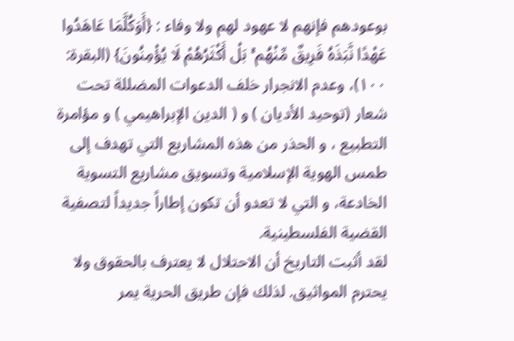بوعودهم فإنهم لا عهود لهم ولا وفاء : {أَوَكُلَّمَا عَاهَدُوا عَهْدًا نَّبَذَهُ فَرِيقٌ مِّنْهُم ۚ بَلْ أَكْثَرُهُمْ لَا يُؤْمِنُونَ} (البقرة: ١٠٠)، وعدم الانجرار خلف الدعوات المضللة تحت شعار (توحيد الأديان ) و ( الدين الإبراهيمي ) و مؤامرة التطبيع ، و الحذر من هذه المشاريع التي تهدف إلى طمس الهوية الإسلامية وتسويق مشاريع التسوية الخادعة، و التي لا تعدو أن تكون إطاراً جديداً لتصفية القضية الفلسطينية.
لقد أثبت التاريخ أن الاحتلال لا يعترف بالحقوق ولا يحترم المواثيق. لذلك فإن طريق الحرية يمر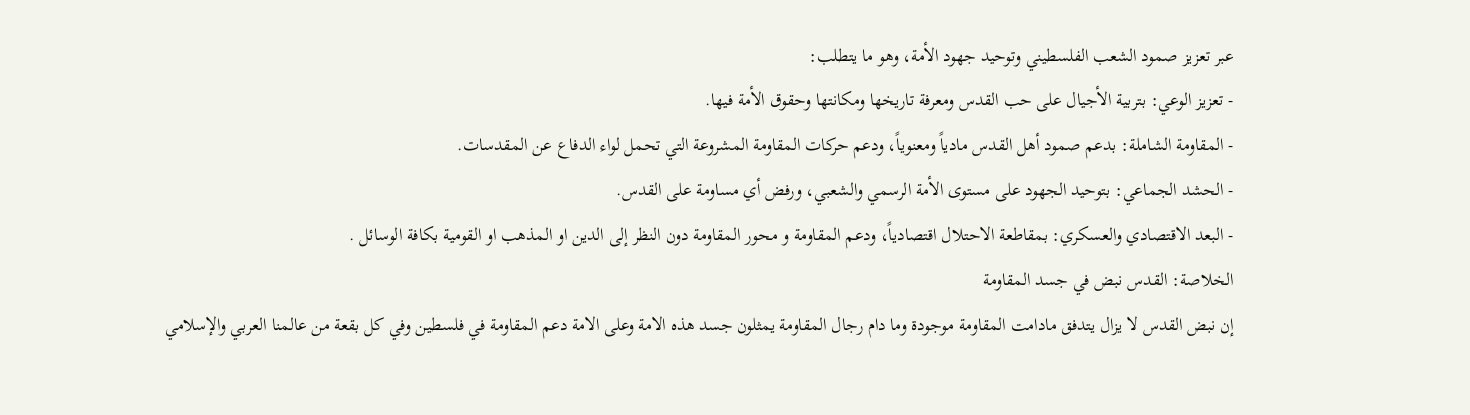عبر تعزيز صمود الشعب الفلسطيني وتوحيد جهود الأمة، وهو ما يتطلب:
- تعزيز الوعي: بتربية الأجيال على حب القدس ومعرفة تاريخها ومكانتها وحقوق الأمة فيها.
- المقاومة الشاملة: بدعم صمود أهل القدس مادياً ومعنوياً، ودعم حركات المقاومة المشروعة التي تحمل لواء الدفاع عن المقدسات.
- الحشد الجماعي: بتوحيد الجهود على مستوى الأمة الرسمي والشعبي، ورفض أي مساومة على القدس.
- البعد الاقتصادي والعسكري: بمقاطعة الاحتلال اقتصادياً، ودعم المقاومة و محور المقاومة دون النظر إلى الدين او المذهب او القومية بكافة الوسائل .
الخلاصة: القدس نبض في جسد المقاومة
إن نبض القدس لا يزال يتدفق مادامت المقاومة موجودة وما دام رجال المقاومة يمثلون جسد هذه الامة وعلى الامة دعم المقاومة في فلسطين وفي كل بقعة من عالمنا العربي والإسلامي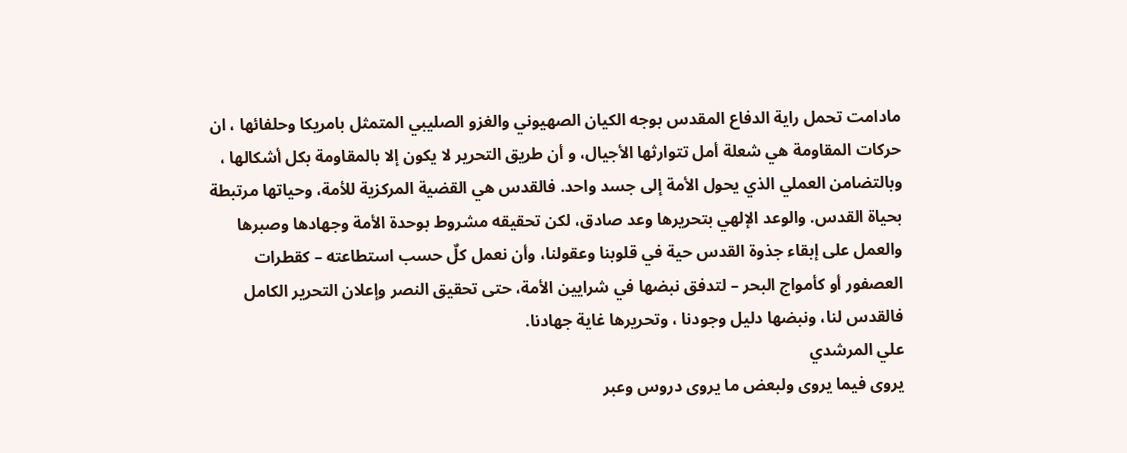مادامت تحمل راية الدفاع المقدس بوجه الكيان الصهيوني والغزو الصليبي المتمثل بامريكا وحلفائها ، ان حركات المقاومة هي شعلة أمل تتوارثها الأجيال، و أن طريق التحرير لا يكون إلا بالمقاومة بكل أشكالها ، وبالتضامن العملي الذي يحول الأمة إلى جسد واحد. فالقدس هي القضية المركزية للأمة، وحياتها مرتبطة بحياة القدس. والوعد الإلهي بتحريرها وعد صادق، لكن تحقيقه مشروط بوحدة الأمة وجهادها وصبرها والعمل على إبقاء جذوة القدس حية في قلوبنا وعقولنا، وأن نعمل كلٌ حسب استطاعته – كقطرات العصفور أو كأمواج البحر – لتدفق نبضها في شرايين الأمة، حتى تحقيق النصر وإعلان التحرير الكامل فالقدس لنا، ونبضها دليل وجودنا ، وتحريرها غاية جهادنا.
علي المرشدي
يروى فيما يروى ولبعض ما يروى دروس وعبر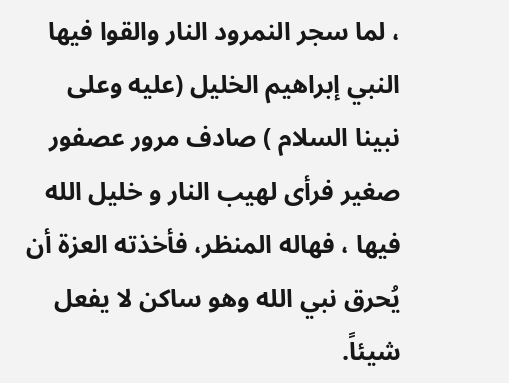، لما سجر النمرود النار والقوا فيها النبي إبراهيم الخليل (عليه وعلى نبينا السلام ) صادف مرور عصفور صغير فرأى لهيب النار و خليل الله فيها ، فهاله المنظر، فأخذته العزة أن يُحرق نبي الله وهو ساكن لا يفعل شيئاً.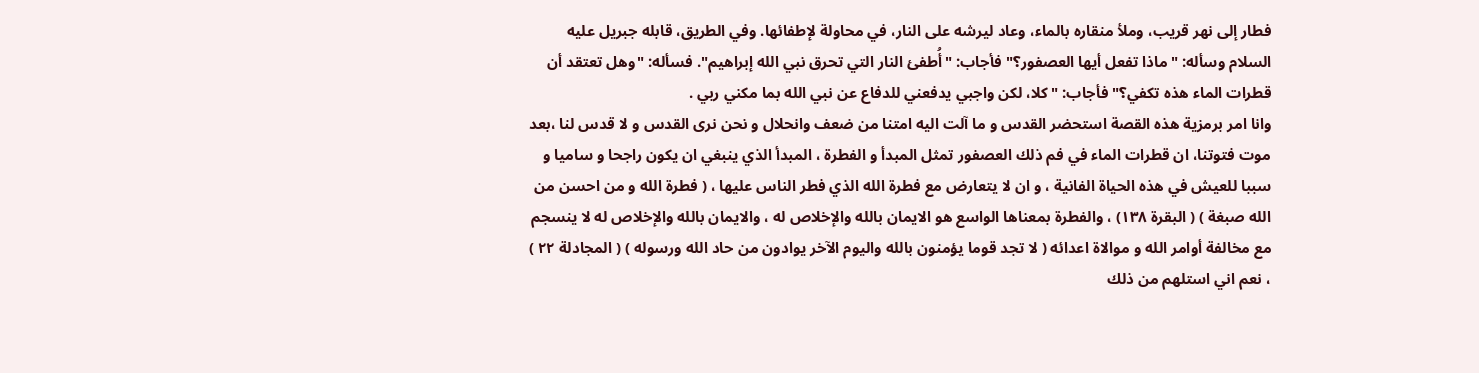فطار إلى نهر قريب، وملأ منقاره بالماء، وعاد ليرشه على النار، في محاولة لإطفائها. وفي الطريق، قابله جبريل عليه السلام وسأله: "ماذا تفعل أيها العصفور؟" فأجاب: "أُطفئ النار التي تحرق نبي الله إبراهيم". فسأله: "وهل تعتقد أن قطرات الماء هذه تكفي؟" فأجاب: "كلا، لكن واجبي يدفعني للدفاع عن نبي الله بما مكني ربي .
وانا امر برمزية هذه القصة استحضر القدس و ما آلت اليه امتنا من ضعف وانحلال و نحن نرى القدس و لا قدس لنا ،بعد موت فتوتنا، ان قطرات الماء في فم ذلك العصفور تمثل المبدأ و الفطرة ، المبدأ الذي ينبغي ان يكون راجحا و ساميا و سببا للعيش في هذه الحياة الفانية ، و ان لا يتعارض مع فطرة الله الذي فطر الناس عليها ، ( فطرة الله و من احسن من الله صبغة ) ( البقرة ١٣٨) ، والفطرة بمعناها الواسع هو الايمان بالله والإخلاص له ، والايمان بالله والإخلاص له لا ينسجم مع مخالفة أوامر الله و موالاة اعدائه ( لا تجد قوما يؤمنون بالله واليوم الآخر يوادون من حاد الله ورسوله ) ( المجادلة ٢٢ ) ، نعم اني استلهم من ذلك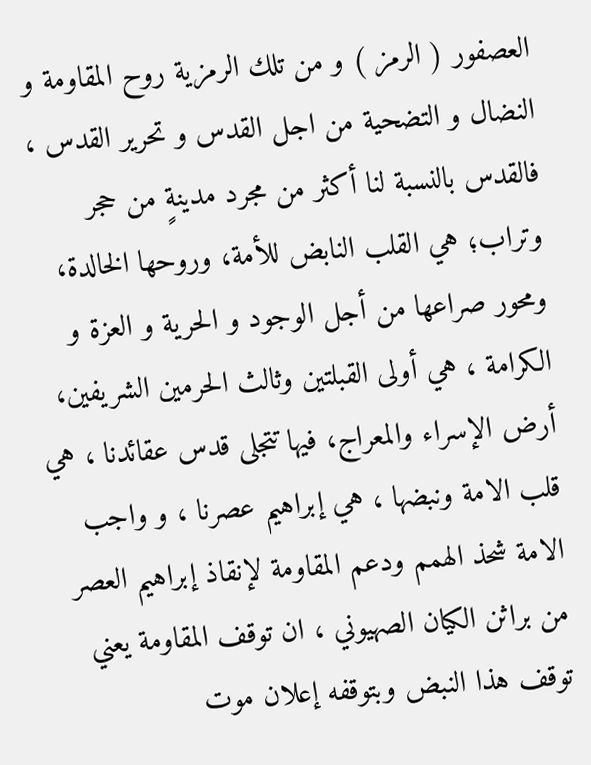العصفور ( الرمز ) و من تلك الرمزية روح المقاومة و النضال و التضحية من اجل القدس و تحرير القدس ، فالقدس بالنسبة لنا أكثر من مجرد مدينةٍ من حجر وتراب؛ هي القلب النابض للأمة، وروحها الخالدة، ومحور صراعها من أجل الوجود و الحرية و العزة و الكرامة ، هي أولى القبلتين وثالث الحرمين الشريفين، أرض الإسراء والمعراج، فيها تتجلى قدس عقائدنا ، هي قلب الامة ونبضها ، هي إبراهيم عصرنا ، و واجب الامة شحذ الهمم ودعم المقاومة لإنقاذ إبراهيم العصر من براثن الكيان الصهيوني ، ان توقف المقاومة يعني توقف هذا النبض وبتوقفه إعلان موت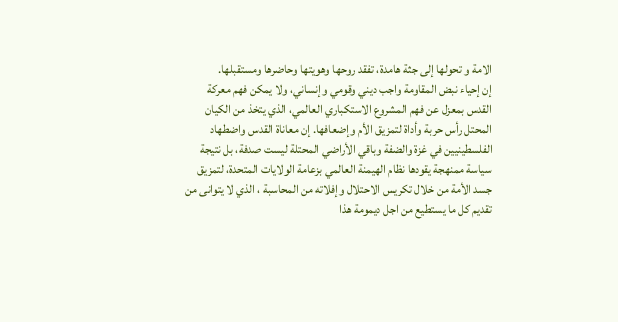الامة و تحولها إلى جثة هامدة، تفقد روحها وهويتها وحاضرها ومستقبلها.
إن إحياء نبض المقاومة واجب ديني وقومي وإنساني، ولا يمكن فهم معركة القدس بمعزل عن فهم المشروع الاستكباري العالمي، الذي يتخذ من الكيان المحتل رأس حربة وأداة لتمزيق الأم وإضعافها. إن معاناة القدس واضطهاد الفلسطينيين في غزة والضفة وباقي الأراضي المحتلة ليست صدفة، بل نتيجة سياسة ممنهجة يقودها نظام الهيمنة العالمي بزعامة الولايات المتحدة، لتمزيق جسد الأمة من خلال تكريس الاحتلال وإفلاته من المحاسبة ، الذي لا يتوانى من تقديم كل ما يستطيع من اجل ديمومة هذا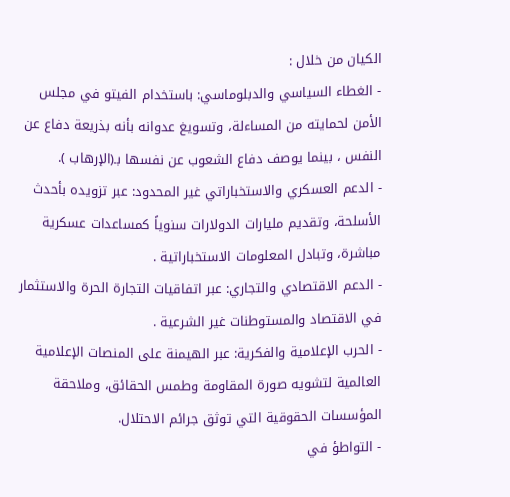الكيان من خلال :
- الغطاء السياسي والدبلوماسي: باستخدام الفيتو في مجلس الأمن لحمايته من المساءلة، وتسويغ عدوانه بأنه بذريعة دفاع عن النفس ، بينما يوصف دفاع الشعوب عن نفسها بـ(الإرهاب ).
- الدعم العسكري والاستخباراتي غير المحدود: عبر تزويده بأحدث الأسلحة، وتقديم مليارات الدولارات سنوياً كمساعدات عسكرية مباشرة، وتبادل المعلومات الاستخباراتية .
- الدعم الاقتصادي والتجاري: عبر اتفاقيات التجارة الحرة والاستثمار في الاقتصاد والمستوطنات غير الشرعية .
- الحرب الإعلامية والفكرية: عبر الهيمنة على المنصات الإعلامية العالمية لتشويه صورة المقاومة وطمس الحقائق، وملاحقة المؤسسات الحقوقية التي توثق جرائم الاحتلال.
- التواطؤ في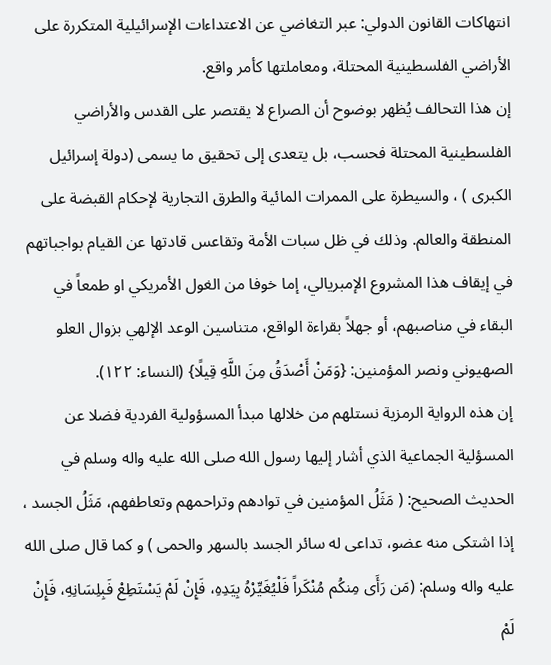انتهاكات القانون الدولي: عبر التغاضي عن الاعتداءات الإسرائيلية المتكررة على الأراضي الفلسطينية المحتلة، ومعاملتها كأمر واقع.
إن هذا التحالف يُظهر بوضوح أن الصراع لا يقتصر على القدس والأراضي الفلسطينية المحتلة فحسب، بل يتعدى إلى تحقيق ما يسمى (دولة إسرائيل الكبرى ) ، والسيطرة على الممرات المائية والطرق التجارية لإحكام القبضة على المنطقة والعالم. وذلك في ظل سبات الأمة وتقاعس قادتها عن القيام بواجباتهم في إيقاف هذا المشروع الإمبريالي، إما خوفا من الغول الأمريكي او طمعاً في البقاء في مناصبهم، أو جهلاً بقراءة الواقع، متناسين الوعد الإلهي بزوال العلو الصهيوني ونصر المؤمنين: {وَمَنْ أَصْدَقُ مِنَ اللَّهِ قِيلًا} (النساء: ١٢٢).
إن هذه الرواية الرمزية نستلهم من خلالها مبدأ المسؤولية الفردية فضلا عن المسؤلية الجماعية الذي أشار إليها رسول الله صلى الله عليه واله وسلم في الحديث الصحيح: ( مَثَلُ المؤمنين في توادهم وتراحمهم وتعاطفهم، مَثَلُ الجسد ، إذا اشتكى منه عضو، تداعى له سائر الجسد بالسهر والحمى ) و كما قال صلى الله عليه واله وسلم: (مَن رَأَى مِنكُم مُنْكَراً فَلْيُغَيِّرْهُ بِيَدِهِ، فَإِنْ لَمْ يَسْتَطِعْ فَبِلِسَانِهِ، فَإِنْ لَمْ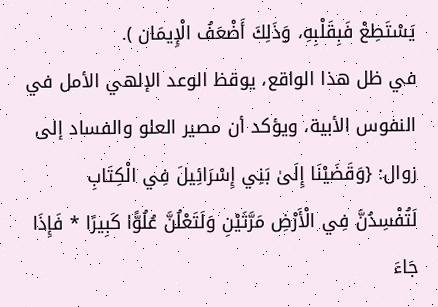يَسْتَطِعْ فَبِقَلْبِهِ، وَذَلِكَ أَضْعَفُ الْإِيمَان ).
في ظل هذا الواقع، يوقظ الوعد الإلهي الأمل في النفوس الأبية، ويؤكد أن مصير العلو والفساد إلى زوال: {وَقَضَيْنَا إِلَىٰ بَنِي إِسْرَائِيلَ فِي الْكِتَابِ لَتُفْسِدُنَّ فِي الْأَرْضِ مَرَّتَيْنِ وَلَتَعْلُنَّ عُلُوًّا كَبِيرًا * فَإِذَا جَاءَ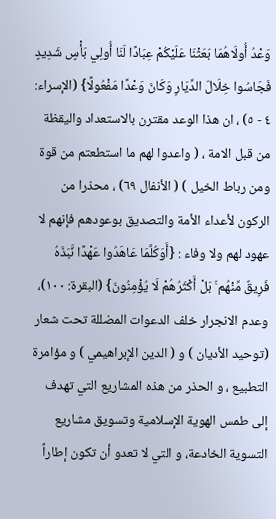وَعْدُ أُولَاهُمَا بَعَثْنَا عَلَيْكُمْ عِبَادًا لَنَا أُولِي بَأْسٍ شَدِيدٍ فَجَاسُوا خِلَالَ الدِّيَارِ وَكَانَ وَعْدًا مَفْعُولًا} (الإسراء: ٤ - ٥) ، ان هذا الوعد مقترن بالاستعداد واليقظة من قبل الامة ، ( واعدوا لهم ما استطعتم من قوة ومن رباط الخيل ) ( الأنفال ٦٩) ، محذرا من الركون لأعداء الأمة والتصديق بوعودهم فإنهم لا عهود لهم ولا وفاء : {أَوَكُلَّمَا عَاهَدُوا عَهْدًا نَّبَذَهُ فَرِيقٌ مِّنْهُم ۚ بَلْ أَكْثَرُهُمْ لَا يُؤْمِنُونَ} (البقرة: ١٠٠)، وعدم الانجرار خلف الدعوات المضللة تحت شعار (توحيد الأديان ) و ( الدين الإبراهيمي ) و مؤامرة التطبيع ، و الحذر من هذه المشاريع التي تهدف إلى طمس الهوية الإسلامية وتسويق مشاريع التسوية الخادعة، و التي لا تعدو أن تكون إطاراً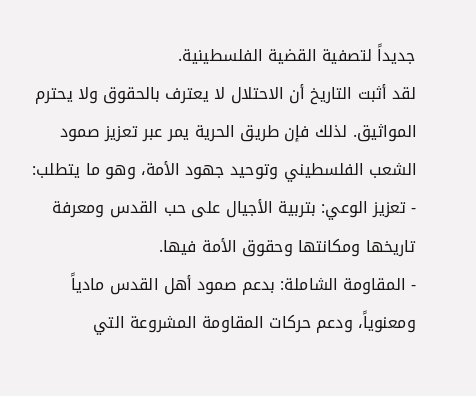جديداً لتصفية القضية الفلسطينية.
لقد أثبت التاريخ أن الاحتلال لا يعترف بالحقوق ولا يحترم المواثيق. لذلك فإن طريق الحرية يمر عبر تعزيز صمود الشعب الفلسطيني وتوحيد جهود الأمة، وهو ما يتطلب:
- تعزيز الوعي: بتربية الأجيال على حب القدس ومعرفة تاريخها ومكانتها وحقوق الأمة فيها.
- المقاومة الشاملة: بدعم صمود أهل القدس مادياً ومعنوياً، ودعم حركات المقاومة المشروعة التي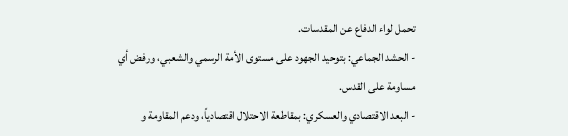تحمل لواء الدفاع عن المقدسات.
- الحشد الجماعي: بتوحيد الجهود على مستوى الأمة الرسمي والشعبي، ورفض أي مساومة على القدس.
- البعد الاقتصادي والعسكري: بمقاطعة الاحتلال اقتصادياً، ودعم المقاومة و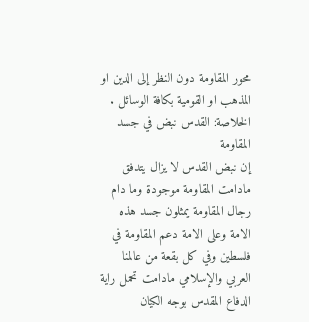محور المقاومة دون النظر إلى الدين او المذهب او القومية بكافة الوسائل .
الخلاصة: القدس نبض في جسد المقاومة
إن نبض القدس لا يزال يتدفق مادامت المقاومة موجودة وما دام رجال المقاومة يمثلون جسد هذه الامة وعلى الامة دعم المقاومة في فلسطين وفي كل بقعة من عالمنا العربي والإسلامي مادامت تحمل راية الدفاع المقدس بوجه الكيان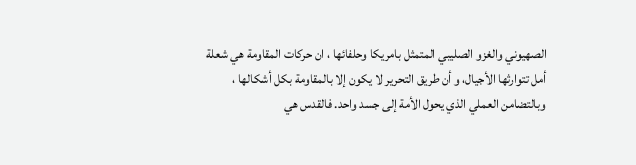الصهيوني والغزو الصليبي المتمثل بامريكا وحلفائها ، ان حركات المقاومة هي شعلة أمل تتوارثها الأجيال، و أن طريق التحرير لا يكون إلا بالمقاومة بكل أشكالها ، وبالتضامن العملي الذي يحول الأمة إلى جسد واحد. فالقدس هي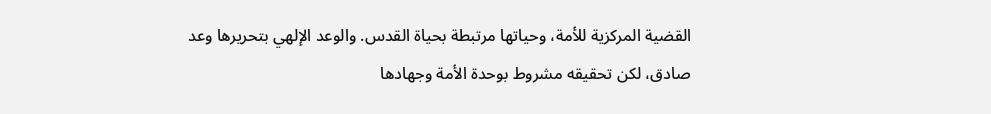القضية المركزية للأمة، وحياتها مرتبطة بحياة القدس. والوعد الإلهي بتحريرها وعد صادق، لكن تحقيقه مشروط بوحدة الأمة وجهادها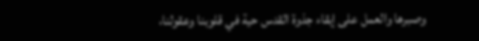وصبرها والعمل على إبقاء جذوة القدس حية في قلوبنا وعقولنا،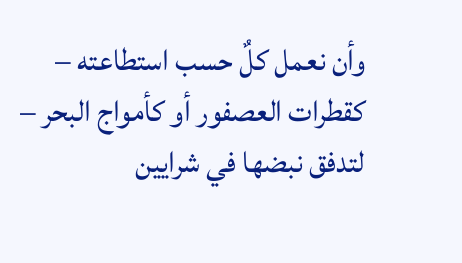وأن نعمل كلٌ حسب استطاعته – كقطرات العصفور أو كأمواج البحر – لتدفق نبضها في شرايين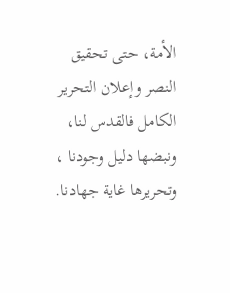الأمة، حتى تحقيق النصر وإعلان التحرير الكامل فالقدس لنا، ونبضها دليل وجودنا ، وتحريرها غاية جهادنا.